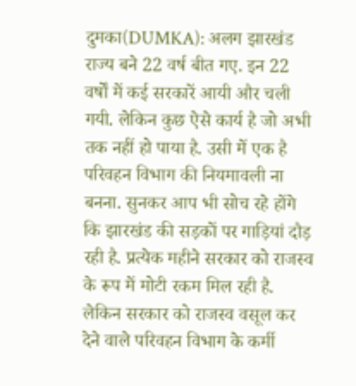दुमका(DUMKA): अलग झारखंड राज्य बने 22 वर्ष बीत गए. इन 22 वर्षों में कई सरकारें आयी और चली गयी. लेकिन कुछ ऐसे कार्य है जो अभी तक नहीं हो पाया है. उसी में एक है परिवहन विभाग की नियमावली ना बनना. सुनकर आप भी सोच रहे होंगे कि झारखंड की सड़कों पर गाड़ियां दौड़ रही है. प्रत्येक महीने सरकार को राजस्व के रूप में मोटी रकम मिल रही है. लेकिन सरकार को राजस्व वसूल कर देने वाले परिवहन विभाग के कर्मी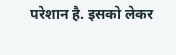परेशान है. इसको लेकर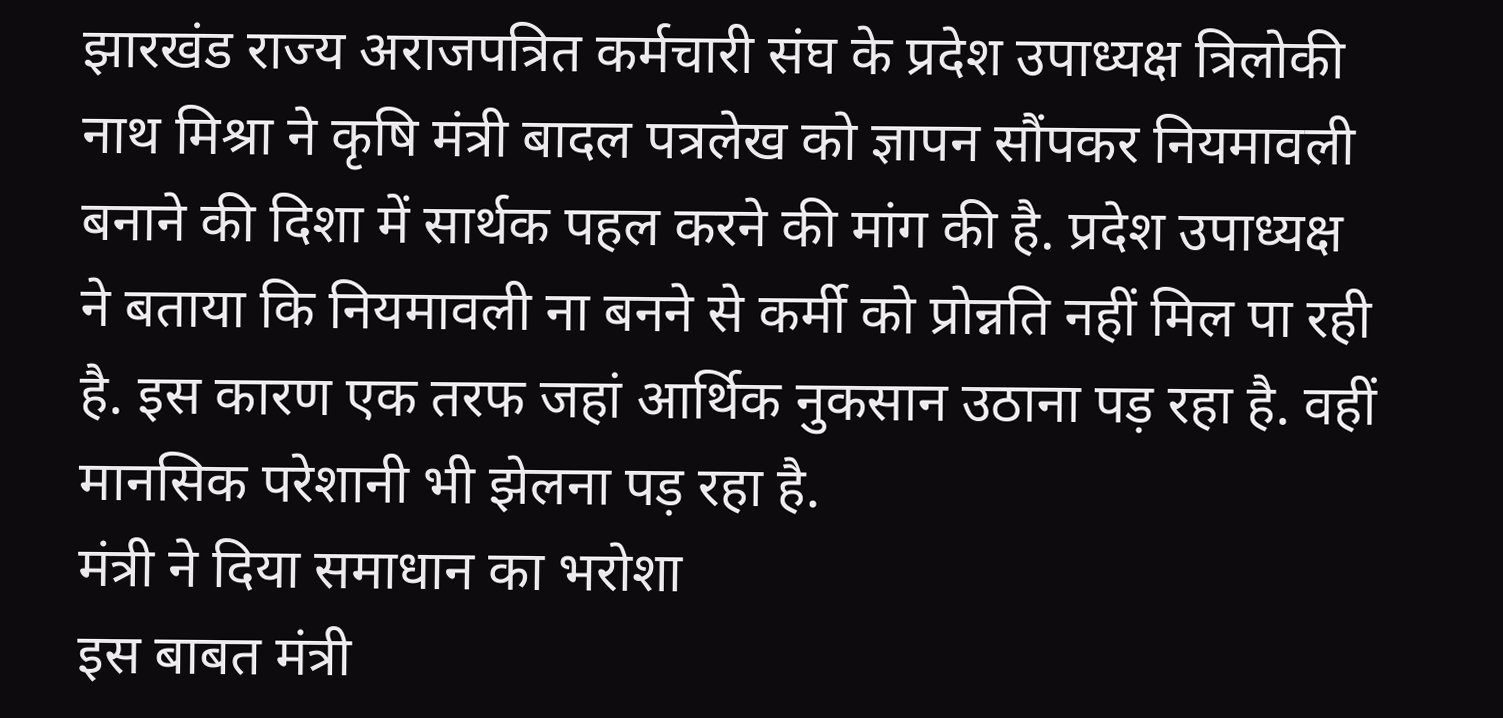झारखंड राज्य अराजपत्रित कर्मचारी संघ के प्रदेश उपाध्यक्ष त्रिलोकी नाथ मिश्रा ने कृषि मंत्री बादल पत्रलेख को ज्ञापन सौंपकर नियमावली बनाने की दिशा में सार्थक पहल करने की मांग की है. प्रदेश उपाध्यक्ष ने बताया कि नियमावली ना बनने से कर्मी को प्रोन्नति नहीं मिल पा रही है. इस कारण एक तरफ जहां आर्थिक नुकसान उठाना पड़ रहा है. वहीं मानसिक परेशानी भी झेलना पड़ रहा है.
मंत्री ने दिया समाधान का भरोशा
इस बाबत मंत्री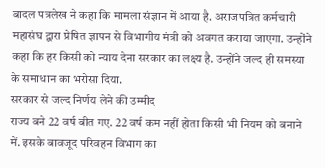बादल पत्रलेख ने कहा कि मामला संज्ञान में आया है. अराजपत्रित कर्मचारी महासंघ द्वारा प्रेषित ज्ञापन से विभागीय मंत्री को अवगत कराया जाएगा. उन्होंने कहा कि हर किसी को न्याय देना सरकार का लक्ष्य है. उन्होंने जल्द ही समस्या के समाधान का भरोसा दिया.
सरकार से जल्द निर्णय लेने की उम्मीद
राज्य बने 22 वर्ष बीत गए. 22 वर्ष कम नहीं होता किसी भी नियम को बनाने में. इसके बावजूद परिवहन विभाग का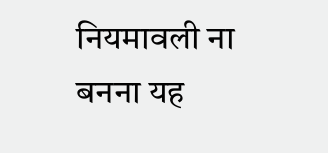नियमावली ना बनना यह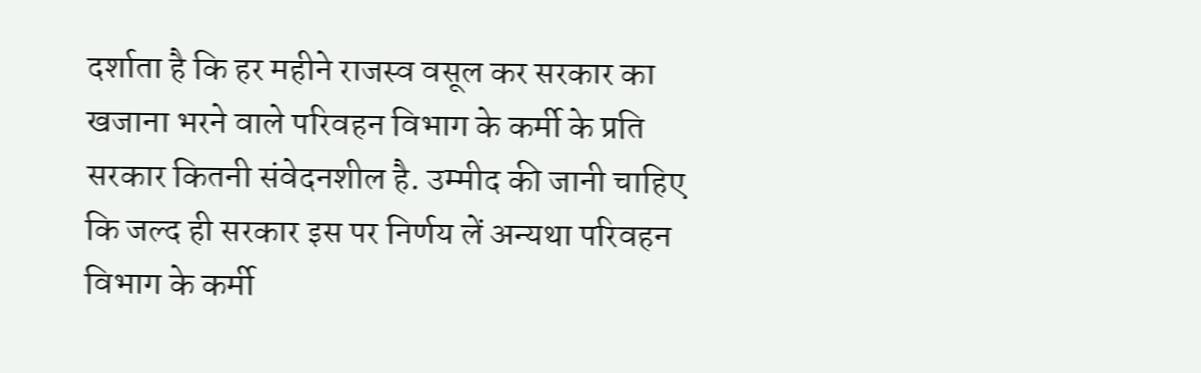दर्शाता है कि हर महीने राजस्व वसूल कर सरकार का खजाना भरने वाले परिवहन विभाग के कर्मी के प्रति सरकार कितनी संवेदनशील है. उम्मीद की जानी चाहिए कि जल्द ही सरकार इस पर निर्णय लें अन्यथा परिवहन विभाग के कर्मी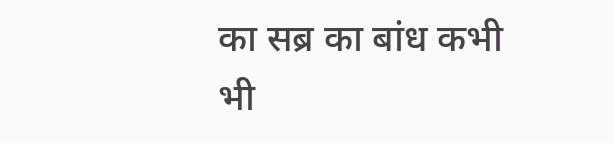का सब्र का बांध कभी भी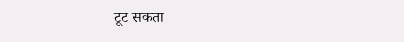टूट सकता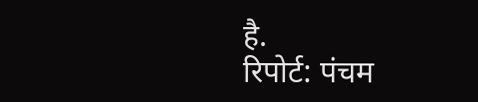है.
रिपोर्ट: पंचम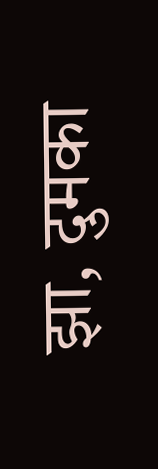झा, दुमका